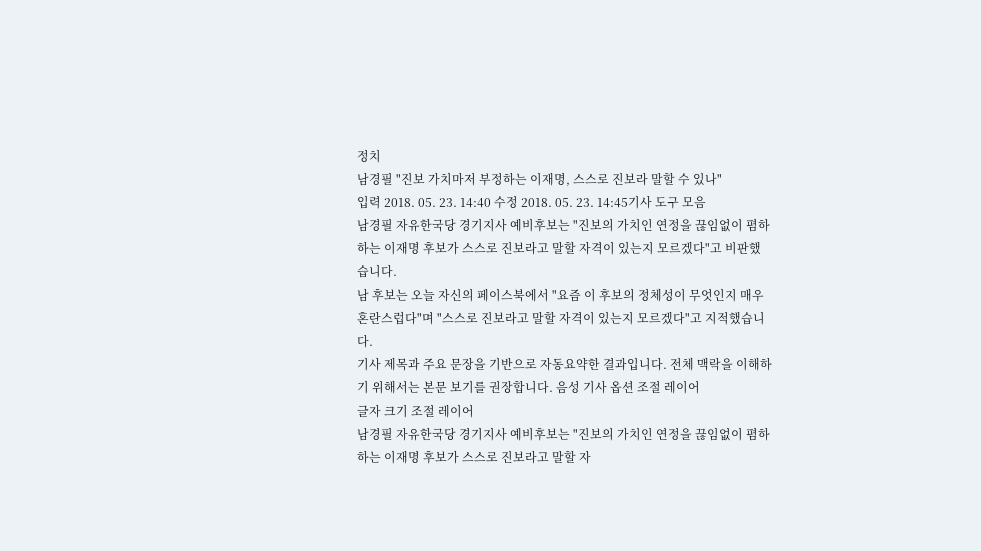정치
남경필 "진보 가치마저 부정하는 이재명, 스스로 진보라 말할 수 있나"
입력 2018. 05. 23. 14:40 수정 2018. 05. 23. 14:45기사 도구 모음
남경필 자유한국당 경기지사 예비후보는 "진보의 가치인 연정을 끊임없이 폄하하는 이재명 후보가 스스로 진보라고 말할 자격이 있는지 모르겠다"고 비판했습니다.
남 후보는 오늘 자신의 페이스북에서 "요즘 이 후보의 정체성이 무엇인지 매우 혼란스럽다"며 "스스로 진보라고 말할 자격이 있는지 모르겠다"고 지적했습니다.
기사 제목과 주요 문장을 기반으로 자동요약한 결과입니다. 전체 맥락을 이해하기 위해서는 본문 보기를 권장합니다. 음성 기사 옵션 조절 레이어
글자 크기 조절 레이어
남경필 자유한국당 경기지사 예비후보는 "진보의 가치인 연정을 끊임없이 폄하하는 이재명 후보가 스스로 진보라고 말할 자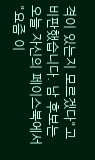격이 있는지 모르겠다"고 비판했습니다. 남 후보는 오늘 자신의 페이스북에서 "요즘 이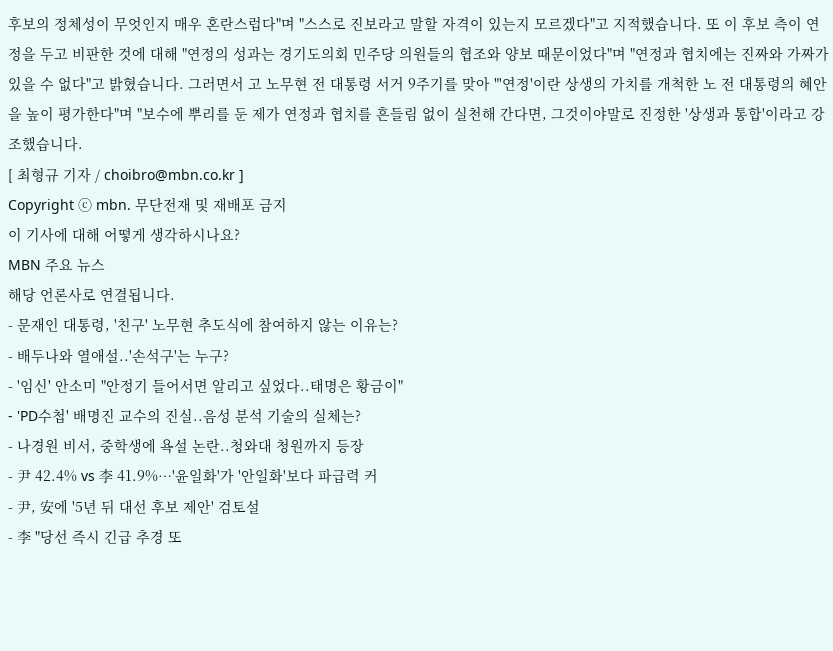후보의 정체성이 무엇인지 매우 혼란스럽다"며 "스스로 진보라고 말할 자격이 있는지 모르겠다"고 지적했습니다. 또 이 후보 측이 연정을 두고 비판한 것에 대해 "연정의 성과는 경기도의회 민주당 의원들의 협조와 양보 때문이었다"며 "연정과 협치에는 진짜와 가짜가 있을 수 없다"고 밝혔습니다. 그러면서 고 노무현 전 대통령 서거 9주기를 맞아 "'연정'이란 상생의 가치를 개척한 노 전 대통령의 혜안을 높이 평가한다"며 "보수에 뿌리를 둔 제가 연정과 협치를 흔들림 없이 실천해 간다면, 그것이야말로 진정한 '상생과 통합'이라고 강조했습니다.
[ 최형규 기자 / choibro@mbn.co.kr ]
Copyright ⓒ mbn. 무단전재 및 재배포 금지
이 기사에 대해 어떻게 생각하시나요?
MBN 주요 뉴스
해당 언론사로 연결됩니다.
- 문재인 대통령, '친구' 노무현 추도식에 참여하지 않는 이유는?
- 배두나와 열애설..'손석구'는 누구?
- '임신' 안소미 "안정기 들어서면 알리고 싶었다..태명은 황금이"
- 'PD수첩' 배명진 교수의 진실..음성 분석 기술의 실체는?
- 나경원 비서, 중학생에 욕설 논란..청와대 청원까지 등장
- 尹 42.4% vs 李 41.9%…'윤일화'가 '안일화'보다 파급력 커
- 尹, 安에 '5년 뒤 대선 후보 제안' 검토설
- 李 "당선 즉시 긴급 추경 또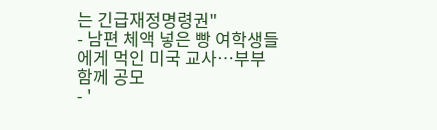는 긴급재정명령권"
- 남편 체액 넣은 빵 여학생들에게 먹인 미국 교사…부부 함께 공모
- '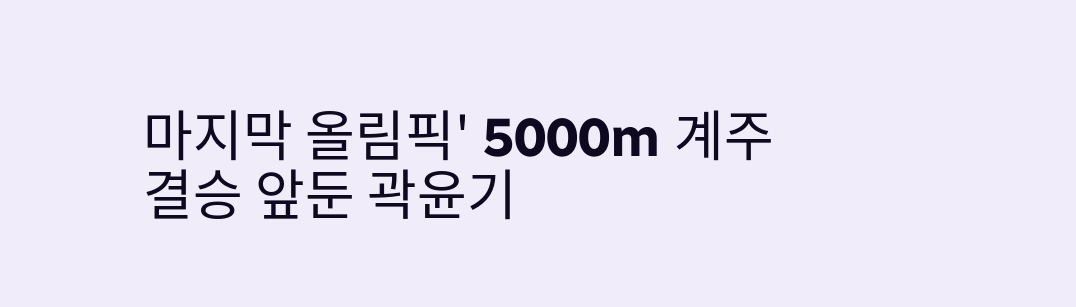마지막 올림픽' 5000m 계주 결승 앞둔 곽윤기